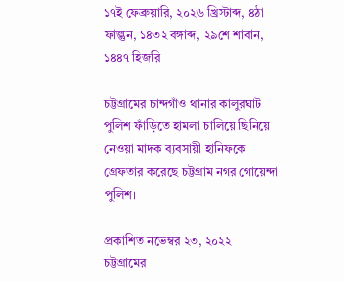১৭ই ফেব্রুয়ারি, ২০২৬ খ্রিস্টাব্দ, ৪ঠা ফাল্গুন, ১৪৩২ বঙ্গাব্দ, ২৯শে শাবান, ১৪৪৭ হিজরি

চট্টগ্রামের চান্দগাঁও থানার কালুরঘাট পুলিশ ফাঁড়িতে হামলা চালিয়ে ছিনিয়ে নেওয়া মাদক ব্যবসায়ী হানিফকে গ্রেফতার করেছে চট্টগ্রাম নগর গোয়েন্দা পুলিশ।

প্রকাশিত নভেম্বর ২৩, ২০২২
চট্টগ্রামের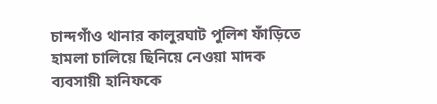চান্দগাঁও থানার কালুরঘাট পুলিশ ফাঁড়িতে হামলা চালিয়ে ছিনিয়ে নেওয়া মাদক ব্যবসায়ী হানিফকে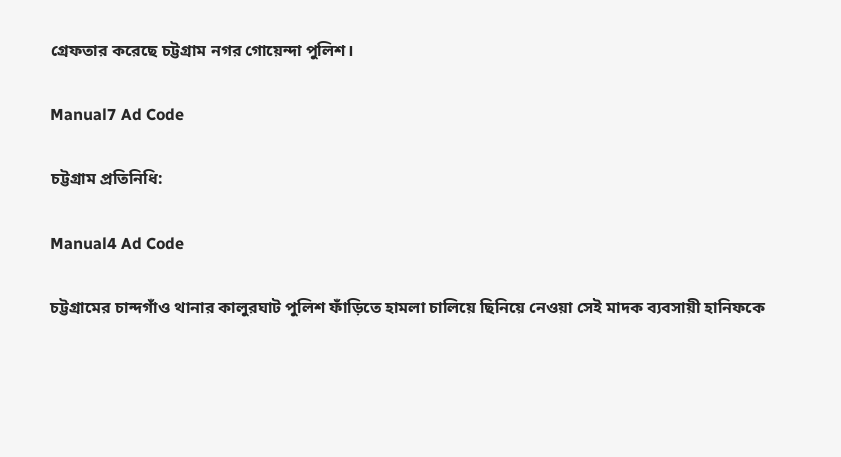গ্রেফতার করেছে চট্টগ্রাম নগর গোয়েন্দা পুলিশ।

Manual7 Ad Code

চট্টগ্রাম প্রতিনিধি:

Manual4 Ad Code

চট্টগ্রামের চান্দগাঁও থানার কালুরঘাট পুলিশ ফাঁড়িতে হামলা চালিয়ে ছিনিয়ে নেওয়া সেই মাদক ব্যবসায়ী হানিফকে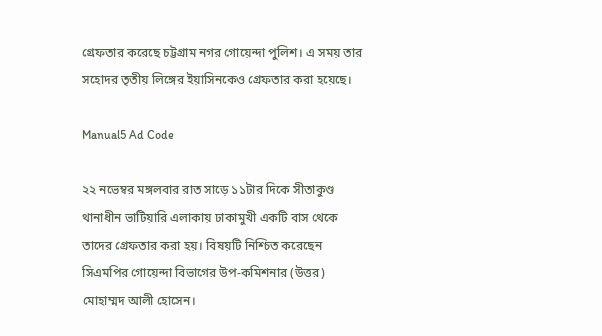গ্রেফতার করেছে চট্টগ্রাম নগর গোয়েন্দা পুলিশ। এ সময় তার সহোদর তৃতীয় লিঙ্গের ইয়াসিনকেও গ্রেফতার করা হয়েছে।

Manual5 Ad Code

২২ নভেম্বর মঙ্গলবার রাত সাড়ে ১১টার দিকে সীতাকুণ্ড থানাধীন ভাটিয়ারি এলাকায় ঢাকামুখী একটি বাস থেকে তাদের গ্রেফতার করা হয়। বিষয়টি নিশ্চিত করেছেন সিএমপির গোয়েন্দা বিভাগের উপ-কমিশনার (উত্তর) মোহাম্মদ আলী হোসেন।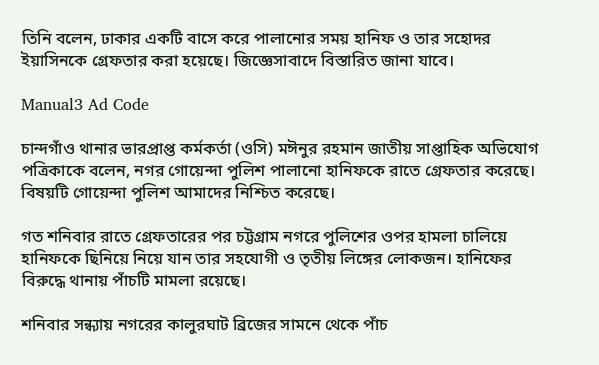তিনি বলেন, ঢাকার একটি বাসে করে পালানোর সময় হানিফ ও তার সহোদর ইয়াসিনকে গ্রেফতার করা হয়েছে। জিজ্ঞেসাবাদে বিস্তারিত জানা যাবে।

Manual3 Ad Code

চান্দগাঁও থানার ভারপ্রাপ্ত কর্মকর্তা (ওসি) মঈনুর রহমান জাতীয় সাপ্তাহিক অভিযোগ পত্রিকাকে বলেন, নগর গোয়েন্দা পুলিশ পালানো হানিফকে রাতে গ্রেফতার করেছে। বিষয়টি গোয়েন্দা পুলিশ আমাদের নিশ্চিত করেছে।

গত শনিবার রাতে গ্রেফতারের পর চট্টগ্রাম নগরে পুলিশের ওপর হামলা চালিয়ে হানিফকে ছিনিয়ে নিয়ে যান তার সহযোগী ও তৃতীয় লিঙ্গের লোকজন। হানিফের বিরুদ্ধে থানায় পাঁচটি মামলা রয়েছে।

শনিবার সন্ধ্যায় নগরের কালুরঘাট ব্রিজের সামনে থেকে পাঁচ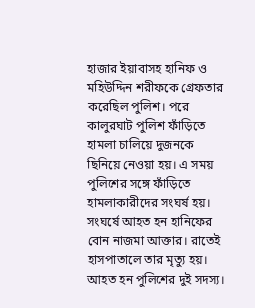হাজার ইয়াবাসহ হানিফ ও মহিউদ্দিন শরীফকে গ্রেফতার করেছিল পুলিশ। পরে কালুরঘাট পুলিশ ফাঁড়িতে হামলা চালিয়ে দুজনকে ছিনিয়ে নেওয়া হয়। এ সময় পুলিশের সঙ্গে ফাঁড়িতে হামলাকারীদের সংঘর্ষ হয়। সংঘর্ষে আহত হন হানিফের বোন নাজমা আক্তার। রাতেই হাসপাতালে তার মৃত্যু হয়। আহত হন পুলিশের দুই সদস্য।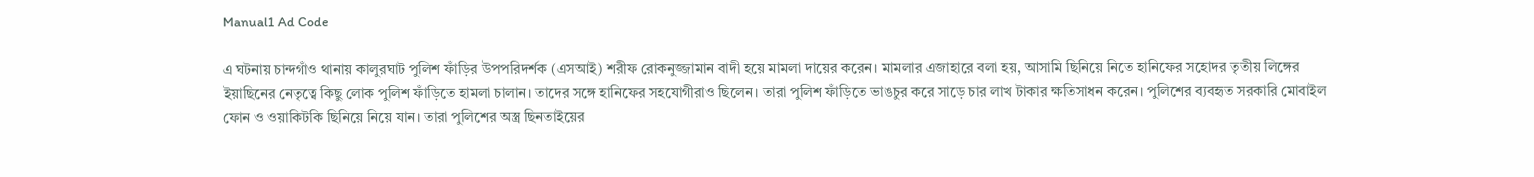Manual1 Ad Code

এ ঘটনায় চান্দগাঁও থানায় কালুরঘাট পুলিশ ফাঁড়ির উপপরিদর্শক (এসআই) শরীফ রোকনুজ্জামান বাদী হয়ে মামলা দায়ের করেন। মামলার এজাহারে বলা হয়, আসামি ছিনিয়ে নিতে হানিফের সহোদর তৃতীয় লিঙ্গের ইয়াছিনের নেতৃত্বে কিছু লোক পুলিশ ফাঁড়িতে হামলা চালান। তাদের সঙ্গে হানিফের সহযোগীরাও ছিলেন। তারা পুলিশ ফাঁড়িতে ভাঙচুর করে সাড়ে চার লাখ টাকার ক্ষতিসাধন করেন। পুলিশের ব্যবহৃত সরকারি মোবাইল ফোন ও ওয়াকিটকি ছিনিয়ে নিয়ে যান। তারা পুলিশের অস্ত্র ছিনতাইয়ের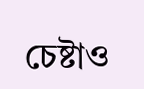চেষ্টাও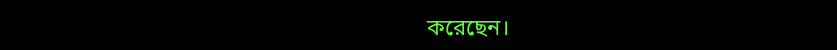করেছেন।